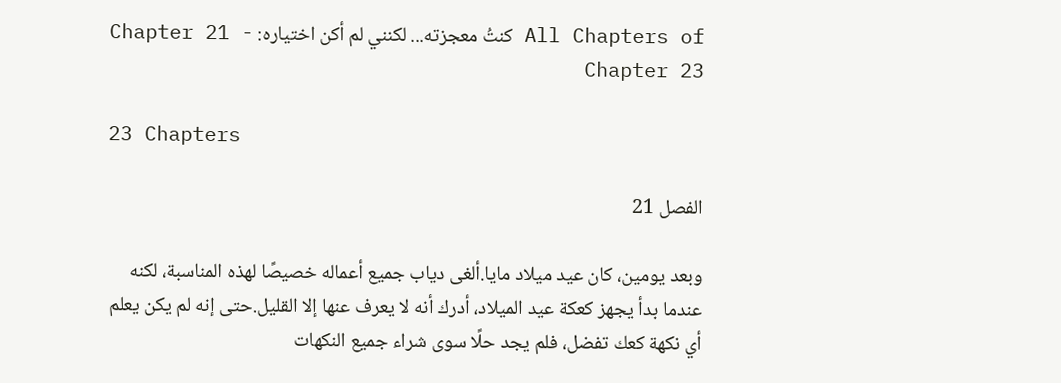All Chapters of كنتُ معجزته... لكنني لم أكن اختياره: Chapter 21 - Chapter 23

23 Chapters

الفصل 21

وبعد يومين، كان عيد ميلاد مايا.ألغى دياب جميع أعماله خصيصًا لهذه المناسبة، لكنه عندما بدأ يجهز كعكة عيد الميلاد، أدرك أنه لا يعرف عنها إلا القليل.حتى إنه لم يكن يعلم أي نكهة كعك تفضل، فلم يجد حلًا سوى شراء جميع النكهات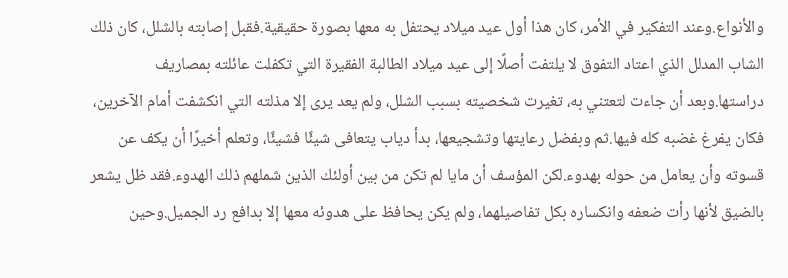والأنواع.وعند التفكير في الأمر، كان هذا أول عيد ميلاد يحتفل به معها بصورة حقيقية.فقبل إصابته بالشلل، كان ذلك الشاب المدلل الذي اعتاد التفوق لا يلتفت أصلًا إلى عيد ميلاد الطالبة الفقيرة التي تكفلت عائلته بمصاريف دراستها.وبعد أن جاءت لتعتني به، تغيرت شخصيته بسبب الشلل، ولم يعد يرى إلا مذلته التي انكشفت أمام الآخرين، فكان يفرغ غضبه كله فيها.ثم وبفضل رعايتها وتشجيعها، بدأ دياب يتعافى شيئًا فشيئًا، وتعلم أخيرًا أن يكف عن قسوته وأن يعامل من حوله بهدوء.لكن المؤسف أن مايا لم تكن من بين أولئك الذين شملهم ذلك الهدوء.فقد ظل يشعر بالضيق لأنها رأت ضعفه وانكساره بكل تفاصيلهما، ولم يكن يحافظ على هدوئه معها إلا بدافع رد الجميل.وحين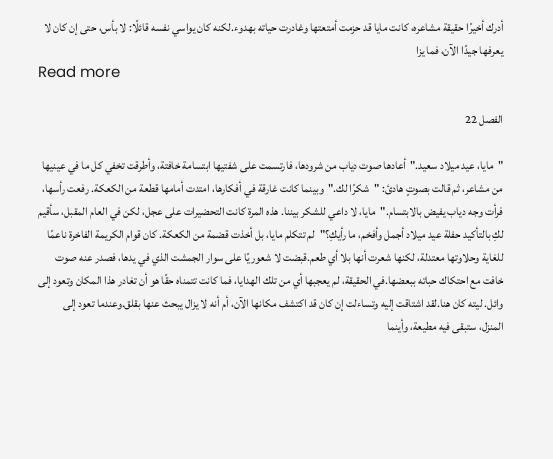أدرك أخيرًا حقيقة مشاعره، كانت مايا قد حزمت أمتعتها وغادرت حياته بهدوء.لكنه كان يواسي نفسه قائلًا: لا بأس، حتى إن كان لا يعرفها جيدًا الآن، فما يزا
Read more

الفصل 22

"مايا، عيد ميلاد سعيد."أعادها صوت دياب من شرودها، فارتسمت على شفتيها ابتسامة خافتة، وأطرقت تخفي كل ما في عينيها من مشاعر، ثم قالت بصوتٍ هادئ: "شكرًا لك."وبينما كانت غارقة في أفكارها، امتدت أمامها قطعة من الكعكة. رفعت رأسها، فرأت وجه دياب يفيض بالابتسام."مايا، لا داعي للشكر بيننا. هذه المرة كانت التحضيرات على عجل، لكن في العام المقبل، سأقيم لكِ بالتأكيد حفلة عيد ميلاد أجمل وأفخم، ما رأيكِ؟"لم تتكلم مايا، بل أخذت قضمة من الكعكة. كان قوام الكريمة الفاخرة ناعمًا للغاية وحلاوتها معتدلة، لكنها شعرت أنها بلا أي طعم.قبضت لا شعوريًا على سوار الجمشت الذي في يدها، فصدر عنه صوت خافت مع احتكاك حباته ببعضها.في الحقيقة، لم يعجبها أي من تلك الهدايا، فما كانت تتمناه حقًا هو أن تغادر هذا المكان وتعود إلى وائل. ليته كان هنا.لقد اشتاقت إليه وتساءلت إن كان قد اكتشف مكانها الآن، أم أنه لا يزال يبحث عنها بقلق.وعندما تعود إلى المنزل، ستبقى فيه مطيعة، وأينما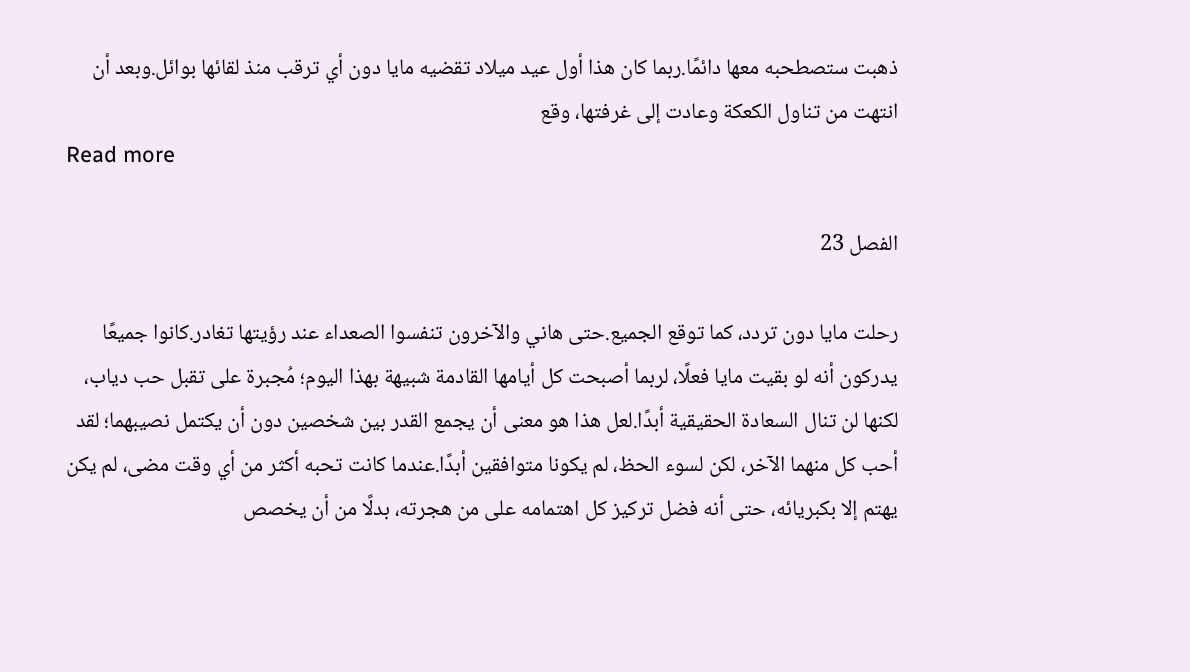ذهبت ستصطحبه معها دائمًا.ربما كان هذا أول عيد ميلاد تقضيه مايا دون أي ترقب منذ لقائها بوائل.وبعد أن انتهت من تناول الكعكة وعادت إلى غرفتها، وقع
Read more

الفصل 23

رحلت مايا دون تردد، كما توقع الجميع.حتى هاني والآخرون تنفسوا الصعداء عند رؤيتها تغادر.كانوا جميعًا يدركون أنه لو بقيت مايا فعلًا، لربما أصبحت كل أيامها القادمة شبيهة بهذا اليوم؛ مُجبرة على تقبل حب دياب، لكنها لن تنال السعادة الحقيقية أبدًا.لعل هذا هو معنى أن يجمع القدر بين شخصين دون أن يكتمل نصيبهما؛ لقد أحب كل منهما الآخر، لكن لسوء الحظ، لم يكونا متوافقين أبدًا.عندما كانت تحبه أكثر من أي وقت مضى، لم يكن يهتم إلا بكبريائه، حتى أنه فضل تركيز كل اهتمامه على من هجرته، بدلًا من أن يخصص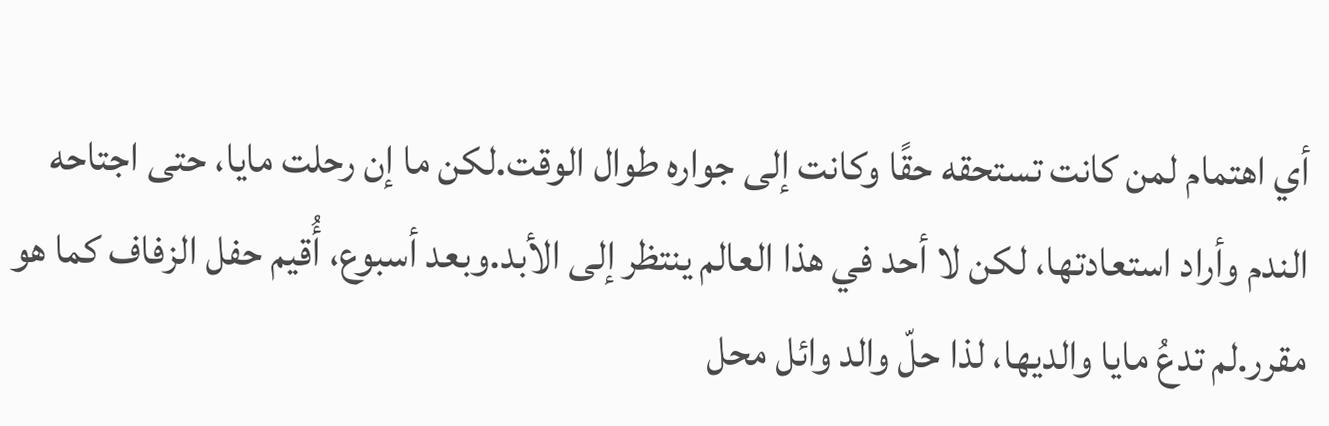أي اهتمام لمن كانت تستحقه حقًا وكانت إلى جواره طوال الوقت.لكن ما إن رحلت مايا، حتى اجتاحه الندم وأراد استعادتها، لكن لا أحد في هذا العالم ينتظر إلى الأبد.وبعد أسبوع، أُقيم حفل الزفاف كما هو مقرر.لم تدعُ مايا والديها، لذا حلّ والد وائل محل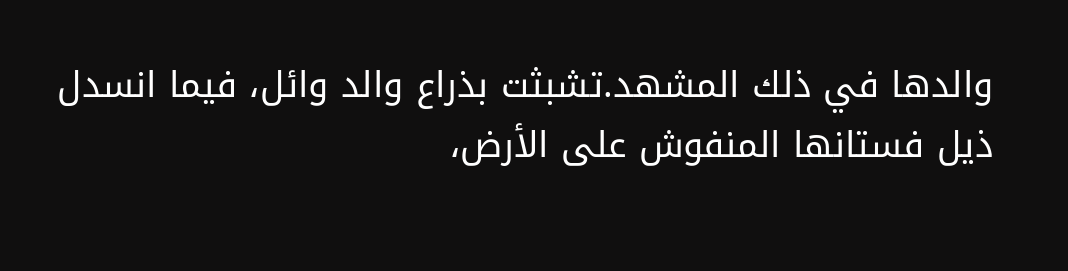والدها في ذلك المشهد.تشبثت بذراع والد وائل، فيما انسدل ذيل فستانها المنفوش على الأرض،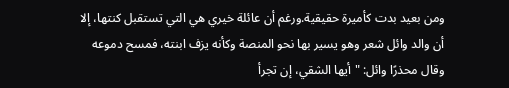ومن بعيد بدت كأميرة حقيقية.ورغم أن عائلة خيري هي التي تستقبل كنتها، إلا أن والد وائل شعر وهو يسير بها نحو المنصة وكأنه يزف ابنته، فمسح دموعه وقال محذرًا وائل: "أيها الشقي، إن تجرأ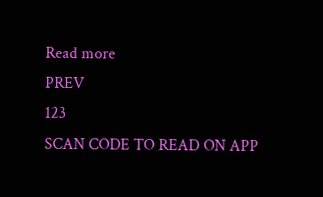Read more
PREV
123
SCAN CODE TO READ ON APP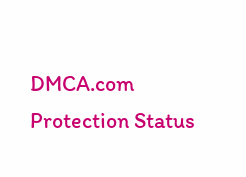DMCA.com Protection Status